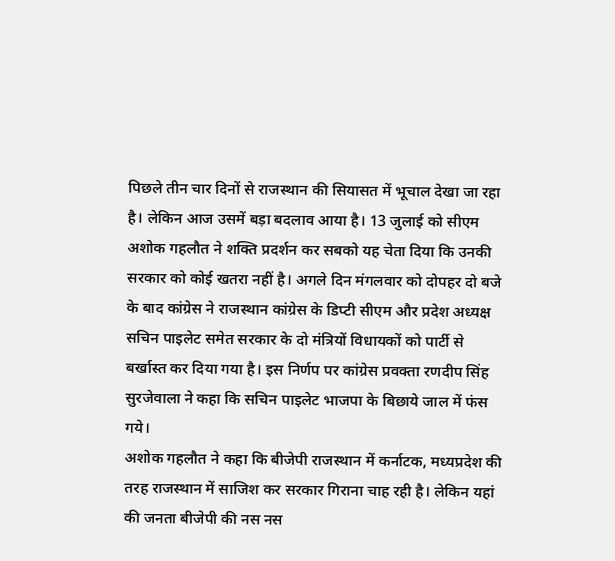पिछले तीन चार दिनों से राजस्थान की सियासत में भूचाल देखा जा रहा है। लेकिन आज उसमें बड़ा बदलाव आया है। 13 जुलाई को सीएम अशोक गहलौत ने शक्ति प्रदर्शन कर सबको यह चेता दिया कि उनकी सरकार को कोई खतरा नहीं है। अगले दिन मंगलवार को दोपहर दो बजे के बाद कांग्रेस ने राजस्थान कांग्रेस के डिप्टी सीएम और प्रदेश अध्यक्ष सचिन पाइलेट समेत सरकार के दो मंत्रियों विधायकों को पार्टी से बर्खास्त कर दिया गया है। इस निर्णप पर कांग्रेस प्रवक्ता रणदीप सिंह सुरजेवाला ने कहा कि सचिन पाइलेट भाजपा के बिछाये जाल में फंस गये।
अशोक गहलौत ने कहा कि बीजेपी राजस्थान में कर्नाटक, मध्यप्रदेश की तरह राजस्थान में साजिश कर सरकार गिराना चाह रही है। लेकिन यहां की जनता बीजेपी की नस नस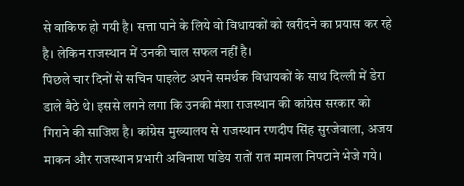से वाकिफ हो गयी है। सत्ता पाने के लिये वो विधायकों को खरीदने का प्रयास कर रहे है। लेकिन राजस्थान में उनकी चाल सफल नहीं है।
पिछले चार दिनों से सचिन पाइलेट अपने समर्थक विधायकों के साथ दिल्ली में डेरा डाले बैठे थे। इससे लगने लगा कि उनकी मंशा राजस्थान की कांग्रेस सरकार को गिराने की साजिश है। कांग्रेस मुख्यालय से राजस्थान रणदीप सिंह सुरजेवाला, अजय माकन और राजस्थान प्रभारी अविनाश पांडेय रातों रात मामला निपटाने भेजे गये।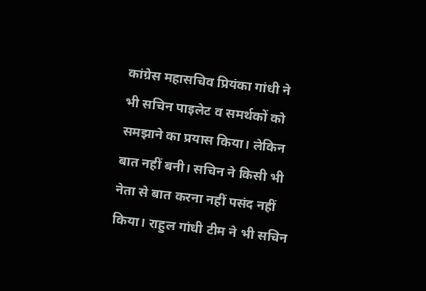कांग्रेस महासचिव प्रियंका गांधी ने भी सचिन पाइलेट व समर्थकों को समझाने का प्रयास किया। लेकिन बात नहीं बनी। सचिन ने किसी भी नेता से बात करना नहीं पसंद नहीं किया। राहुल गांधी टीम ने भी सचिन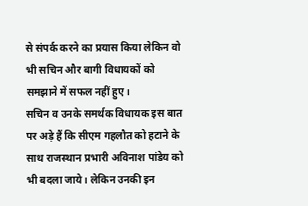से संपर्क करने का प्रयास किया लेकिन वो भी सचिन और बागी विधायकों को समझाने में सफल नहीं हुए।
सचिन व उनके समर्थक विधायक इस बात पर अड़े हैं कि सीएम गहलौत को हटाने के साथ राजस्थान प्रभारी अविनाश पांडेय को भी बदला जाये। लेकिन उनकी इन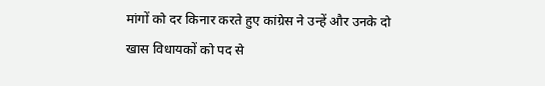मांगों को दर किनार करते हुए कांग्रेस ने उन्हें और उनके दो खास विधायकों को पद से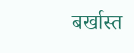बर्खास्त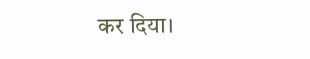कर दिया।